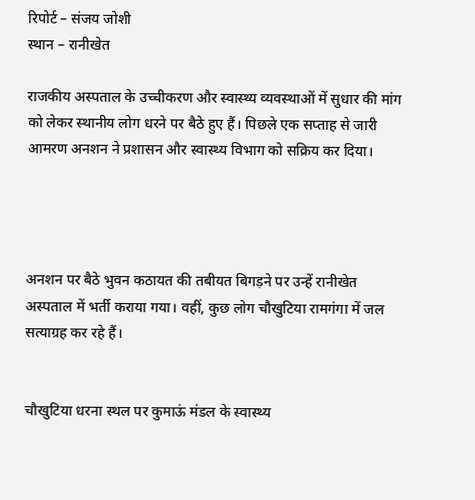रिपोर्ट – संजय जोशी
स्थान – रानीखेत

राजकीय अस्पताल के उच्चीकरण और स्वास्थ्य व्यवस्थाओं में सुधार की मांग को लेकर स्थानीय लोग धरने पर बैठे हुए हैं। पिछले एक सप्ताह से जारी आमरण अनशन ने प्रशासन और स्वास्थ्य विभाग को सक्रिय कर दिया।




अनशन पर बैठे भुवन कठायत की तबीयत बिगड़ने पर उन्हें रानीखेत अस्पताल में भर्ती कराया गया। वहीं, कुछ लोग चौखुटिया रामगंगा में जल सत्याग्रह कर रहे हैं।


चौखुटिया धरना स्थल पर कुमाऊं मंडल के स्वास्थ्य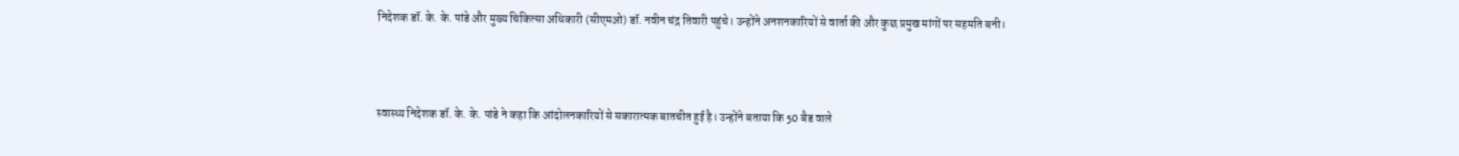निदेशक डॉ. के. के. पांडे और मुख्य चिकित्सा अधिकारी (सीएमओ) डॉ. नवीन चंद्र तिवारी पहुंचे। उन्होंने अनशनकारियों से वार्ता की और कुछ प्रमुख मांगों पर सहमति बनी।



स्वास्थ्य निदेशक डॉ. के. के. पांडे ने कहा कि आंदोलनकारियों से सकारात्मक बातचीत हुई है। उन्होंने बताया कि 50 बैड वाले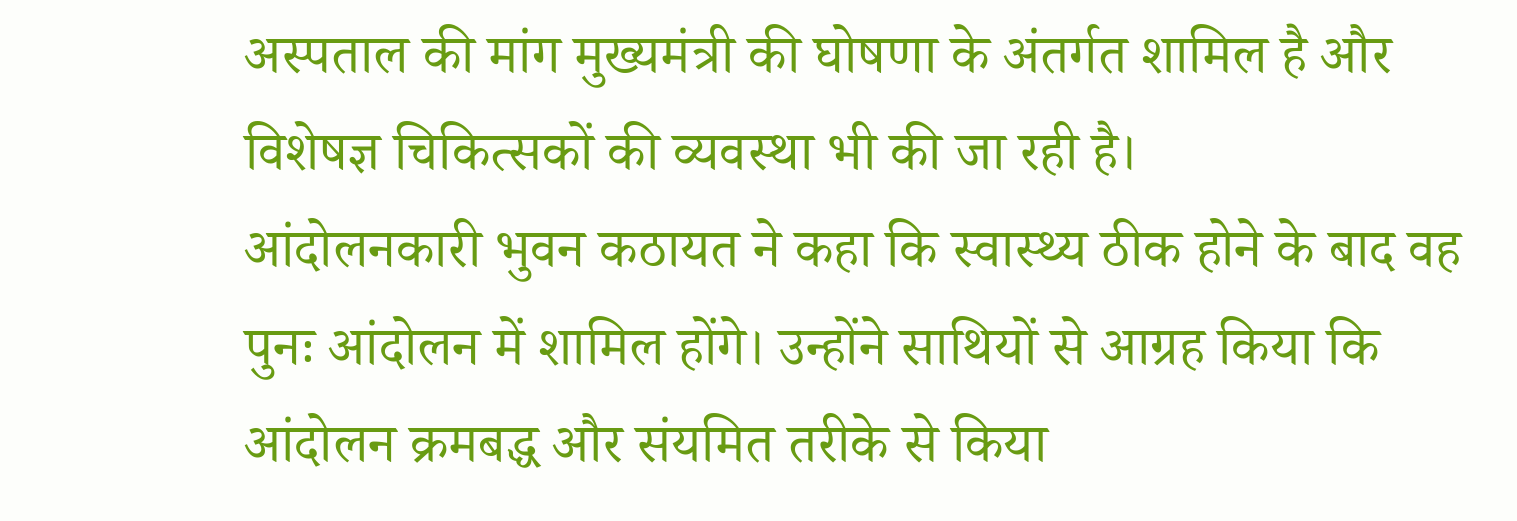अस्पताल की मांग मुख्यमंत्री की घोषणा के अंतर्गत शामिल है और विशेषज्ञ चिकित्सकों की व्यवस्था भी की जा रही है।
आंदोलनकारी भुवन कठायत ने कहा कि स्वास्थ्य ठीक होने के बाद वह पुनः आंदोलन में शामिल होंगे। उन्होंने साथियों से आग्रह किया कि आंदोलन क्रमबद्ध और संयमित तरीके से किया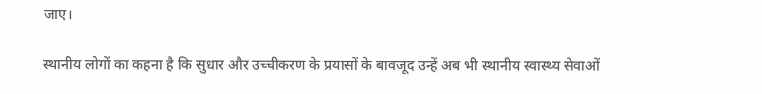जाए।

स्थानीय लोगों का कहना है कि सुधार और उच्चीकरण के प्रयासों के बावजूद उन्हें अब भी स्थानीय स्वास्थ्य सेवाओं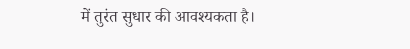में तुरंत सुधार की आवश्यकता है।